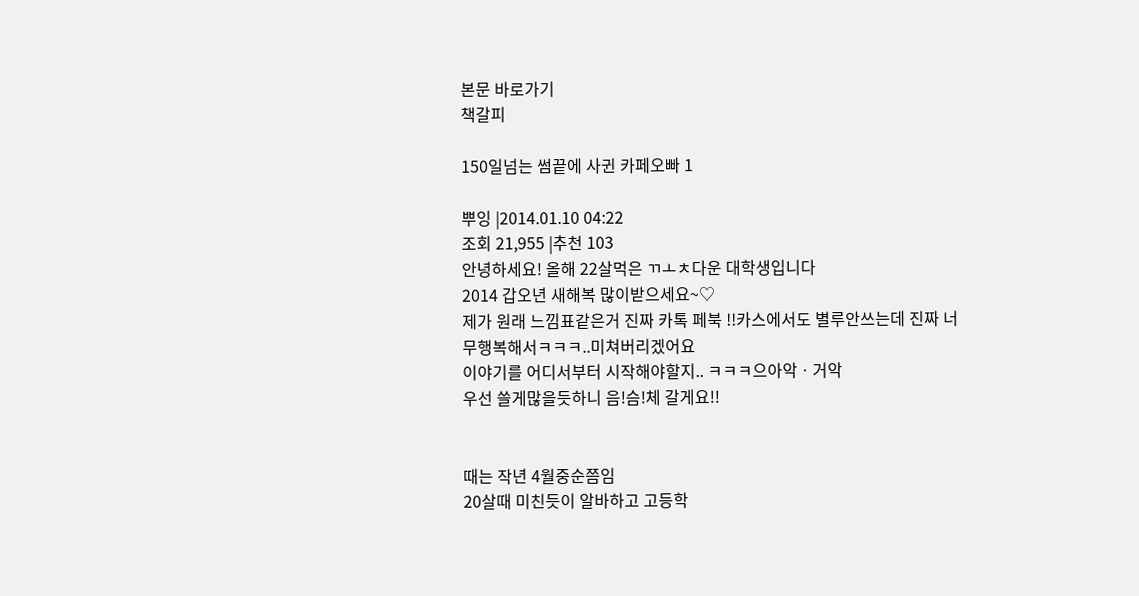본문 바로가기
책갈피

150일넘는 썸끝에 사귄 카페오빠 1

뿌잉 |2014.01.10 04:22
조회 21,955 |추천 103
안녕하세요! 올해 22살먹은 ㄲㅗㅊ다운 대학생입니다
2014 갑오년 새해복 많이받으세요~♡
제가 원래 느낌표같은거 진짜 카톡 페북 !!카스에서도 별루안쓰는데 진짜 너무행복해서ㅋㅋㅋ..미쳐버리겠어요
이야기를 어디서부터 시작해야할지.. ㅋㅋㅋ으아악ㆍ거악
우선 쓸게많을듯하니 음!슴!체 갈게요!!


때는 작년 4월중순쯤임
20살때 미친듯이 알바하고 고등학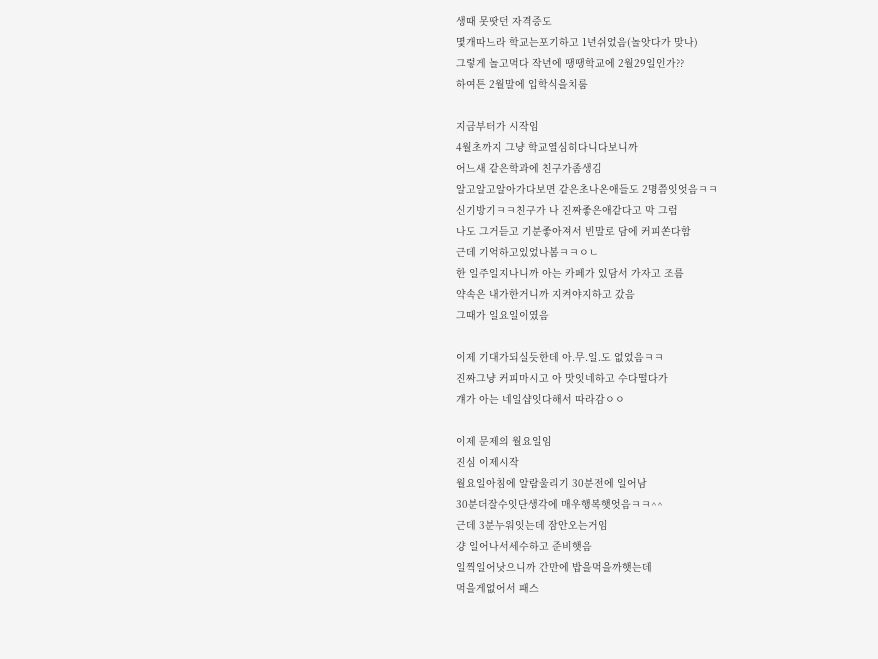생때 못땃던 자격증도
몇개따느라 학교는포기하고 1년쉬었음(놀앗다가 맞나)
그렇게 놀고먹다 작년에 땡땡학교에 2월29일인가??
하여튼 2월말에 입학식을치룸

지금부터가 시작임
4월초까지 그냥 학교열심히다니다보니까
어느새 같은학과에 친구가좀생김
알고알고알아가다보면 같은초나온애들도 2명쯤잇엇음ㅋㅋ
신기방기ㅋㅋ친구가 나 진짜좋은애같다고 막 그럼
나도 그거듣고 기분좋아져서 빈말로 담에 커피쏜다함
근데 기억하고있었나봄ㅋㅋㅇㄴ
한 일주일지나니까 아는 카페가 있담서 가자고 조름
약속은 내가한거니까 지켜야지하고 갔음
그때가 일요일이였음

이제 기대가되실듯한데 아.무.일.도 없었음ㅋㅋ
진짜그냥 커피마시고 아 맛잇네하고 수다떨다가
걔가 아는 네일샵잇다해서 따라감ㅇㅇ

이제 문제의 월요일임
진심 이제시작
월요일아침에 알람울리기 30분전에 일어남
30분더잘수잇단생각에 매우행복햇엇음ㅋㅋ^^
근데 3분누워잇는데 잠안오는거임
걍 일어나서세수하고 준비햇음
일찍일어낫으니까 간만에 밥을먹을까햇는데
먹을게없어서 패스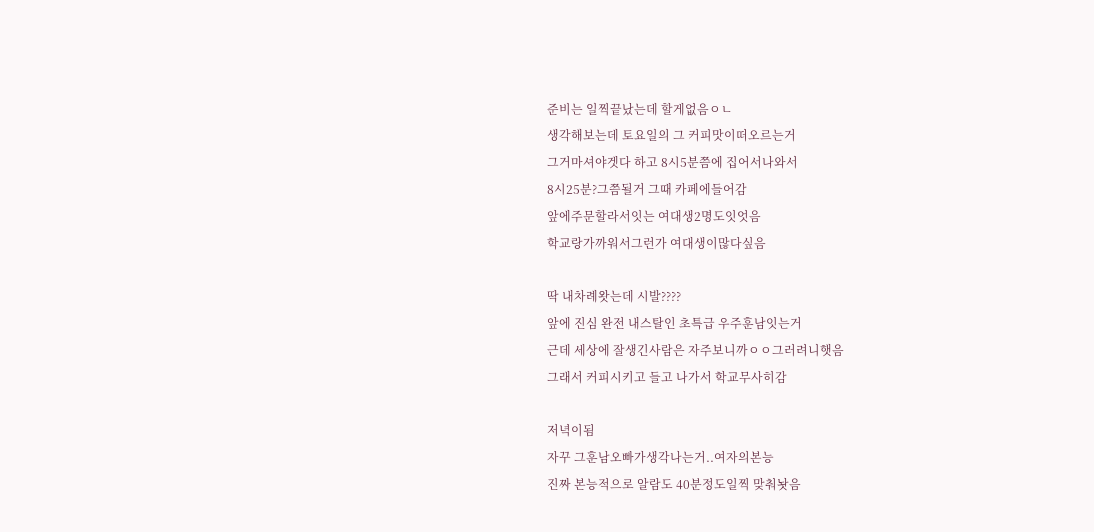준비는 일찍끝났는데 할게없음ㅇㄴ
생각해보는데 토요일의 그 커피맛이떠오르는거
그거마셔야겟다 하고 8시5분쯤에 집어서나와서
8시25분?그쯤될거 그때 카페에들어감
앞에주문할라서잇는 여대생2명도잇엇음
학교랑가까워서그런가 여대생이많다싶음

딱 내차례왓는데 시발????
앞에 진심 완전 내스탈인 초특급 우주훈남잇는거
근데 세상에 잘생긴사람은 자주보니까ㅇㅇ그러려니햇음
그래서 커피시키고 들고 나가서 학교무사히감

저녁이됨
자꾸 그훈남오빠가생각나는거..여자의본능
진짜 본능적으로 알람도 40분정도일찍 맞춰놧음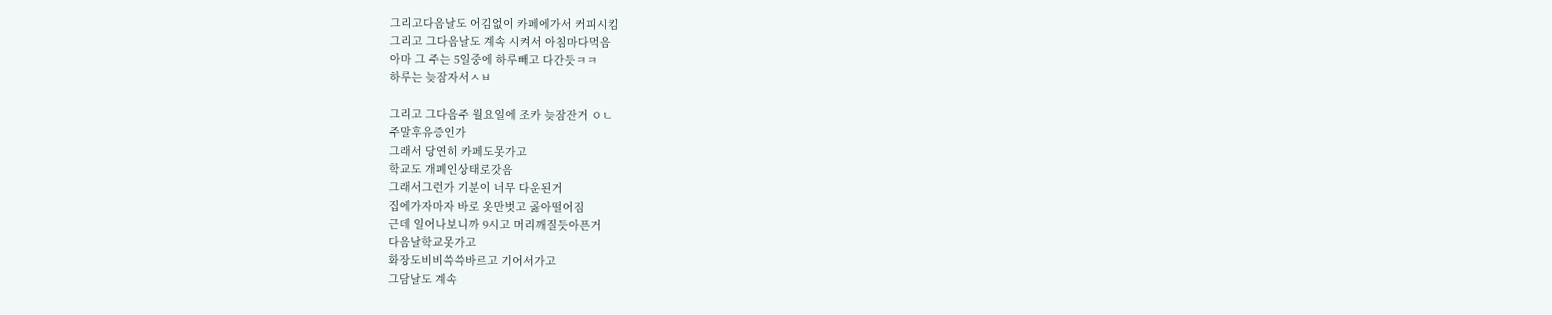그리고다음날도 어김없이 카페에가서 커피시킴
그리고 그다음날도 계속 시켜서 아침마다먹음
아마 그 주는 5일중에 하루빼고 다간듯ㅋㅋ
하루는 늦잠자서ㅅㅂ

그리고 그다음주 월요일에 조카 늦잠잔거 ㅇㄴ
주말후유증인가
그래서 당연히 카페도못가고
학교도 개폐인상태로갓음
그래서그런가 기분이 너무 다운된거
집에가자마자 바로 옷만벗고 곯아떨어짐
근데 일어나보니까 9시고 머리깨질듯아픈거
다음날학교못가고
화장도비비쓱쓱바르고 기어서가고
그담날도 계속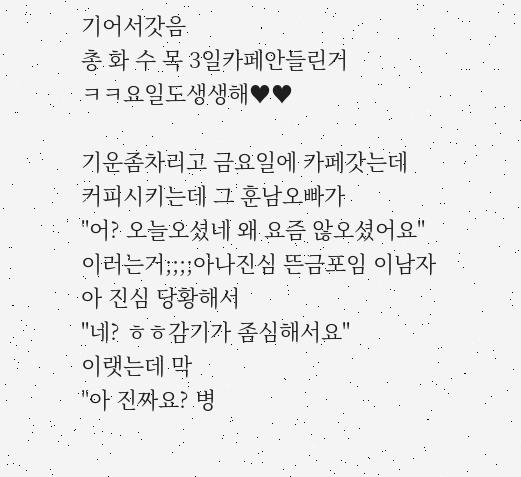기어서갓음
총 화 수 목 3일카페안들린거
ㅋㅋ요일도생생해♥♥

기운좀차리고 금요일에 카페갓는데
커피시키는데 그 훈남오빠가
"어? 오늘오셨네 왜 요즘 않오셨어요"
이러는거;;;;아나진심 뜬금포임 이남자
아 진심 당황해서
"네? ㅎㅎ감기가 좀심해서요"
이랫는데 막
"아 진짜요? 병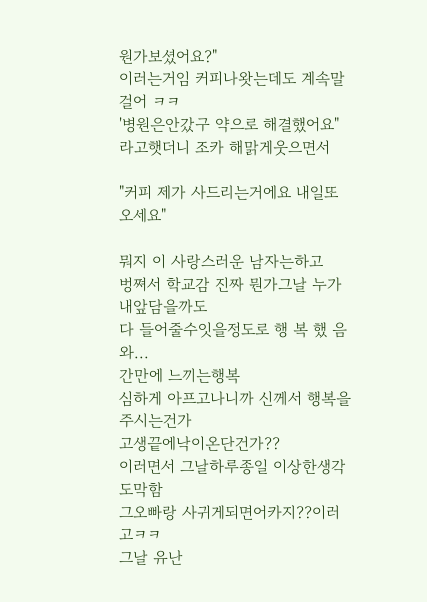원가보셨어요?"
이러는거임 커피나왓는데도 계속말걸어 ㅋㅋ
'병원은안갔구 약으로 해결했어요"
라고햇더니 조카 해맑게웃으면서

"커피 제가 사드리는거에요 내일또 오세요"

뭐지 이 사랑스러운 남자는하고
벙쪄서 학교감 진짜 뭔가그날 누가 내앞담을까도
다 들어줄수잇을정도로 행 복 했 음 와...
간만에 느끼는행복
심하게 아프고나니까 신께서 행복을주시는건가
고생끝에낙이온단건가??
이러면서 그날하루종일 이상한생각도막함
그오빠랑 사귀게되면어카지??이러고ㅋㅋ
그날 유난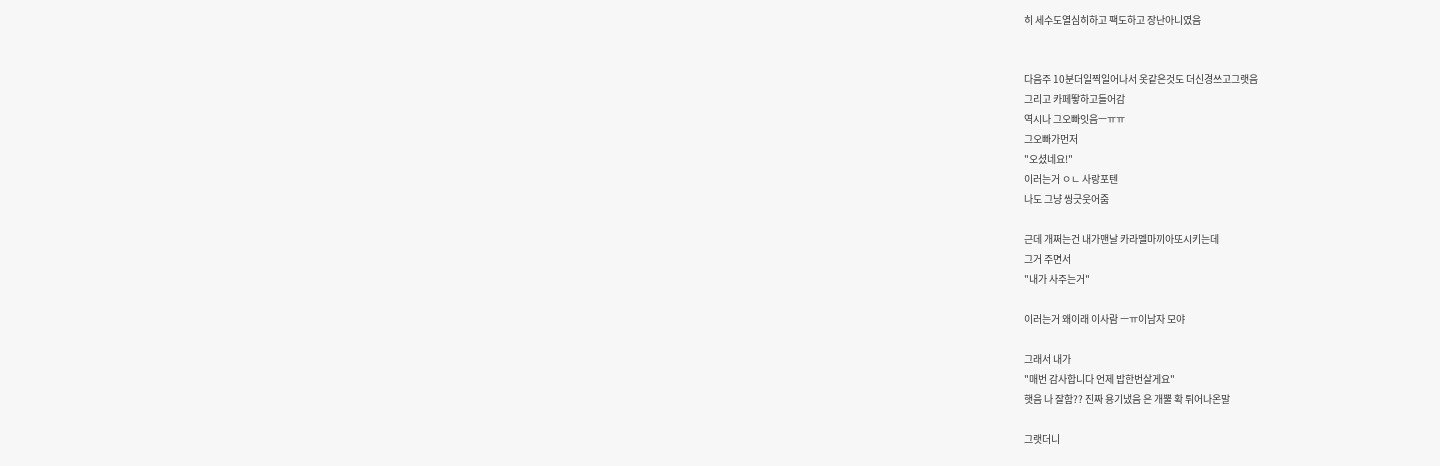히 세수도열심히하고 팩도하고 장난아니였음


다음주 10분더일찍일어나서 옷같은것도 더신경쓰고그랫음
그리고 카페뙇하고들어감
역시나 그오빠잇음ㅡㅠㅠ
그오빠가먼저
"오셨네요!"
이러는거 ㅇㄴ 사랑포텐
나도 그냥 씽긋웃어줌

근데 개쩌는건 내가맨날 카라멜마끼아또시키는데
그거 주면서
"내가 사주는거"

이러는거 왜이래 이사람 ㅡㅠ이남자 모야

그래서 내가
"매번 감사합니다 언제 밥한번살게요"
햇음 나 잘함?? 진짜 용기냈음 은 개뿔 확 튀어나온말

그랫더니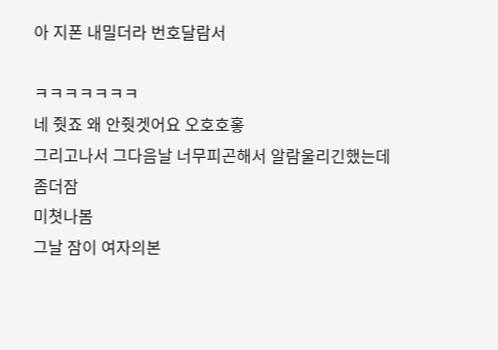아 지폰 내밀더라 번호달람서

ㅋㅋㅋㅋㅋㅋㅋ
네 줫죠 왜 안줫겟어요 오호호홓
그리고나서 그다음날 너무피곤해서 알람울리긴했는데 좀더잠
미쳣나봄
그날 잠이 여자의본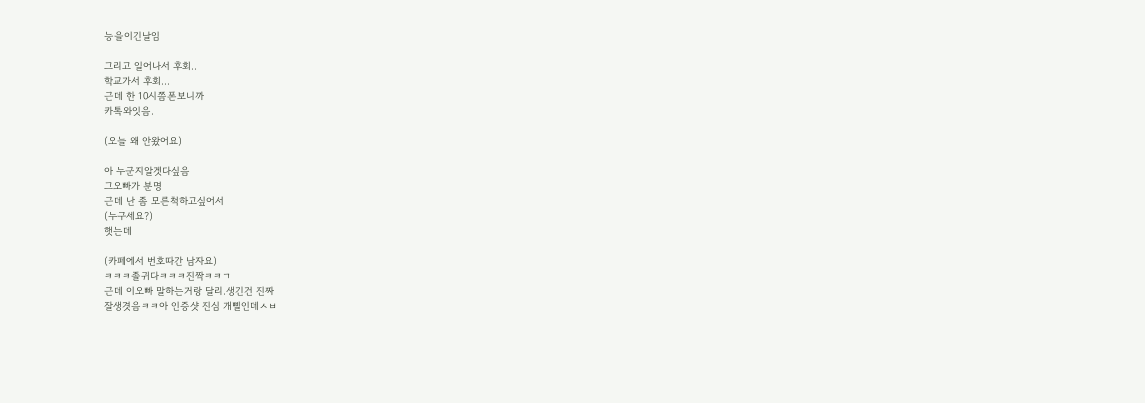능을이긴날임

그리고 일어나서 후회..
학교가서 후회...
근데 한 10시쯤폰보니까
카톡와잇음.

(오늘 왜 안왔어요)

아 누군지알겟다싶음
그오빠가 분명
근데 난 좀 모른척하고싶어서
(누구세요?)
햇는데

(카페에서 번호따간 남자요)
ㅋㅋㅋ졸귀다ㅋㅋㅋ진짝ㅋㅋㄱ
근데 이오빠 말하는거랑 달리.생긴건 진짜
잘생겻음ㅋㅋ아 인증샷 진심 개삘인데ㅅㅂ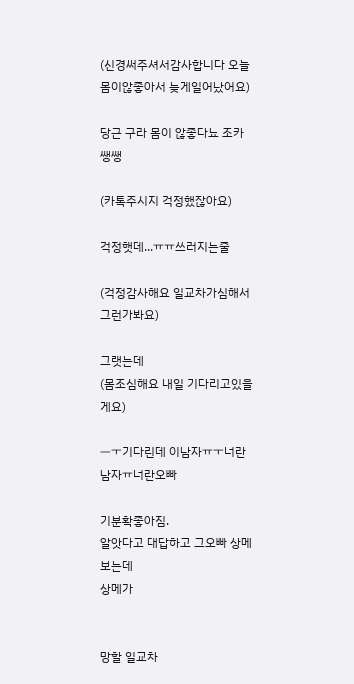(신경써주셔서감사합니다 오늘 몸이않좋아서 늦게일어났어요)

당근 구라 몸이 않좋다뇨 조카 쌩쌩

(카톡주시지 걱정했잖아요)

걱정햇데...ㅠㅠ쓰러지는줄

(걱정감사해요 일교차가심해서 그런가봐요)

그랫는데
(몸조심해요 내일 기다리고있을게요)

ㅡㅜ기다린데 이남자ㅠㅜ너란 남자ㅠ너란오빠

기분확좋아짐.
알앗다고 대답하고 그오빠 상메보는데
상메가


망할 일교차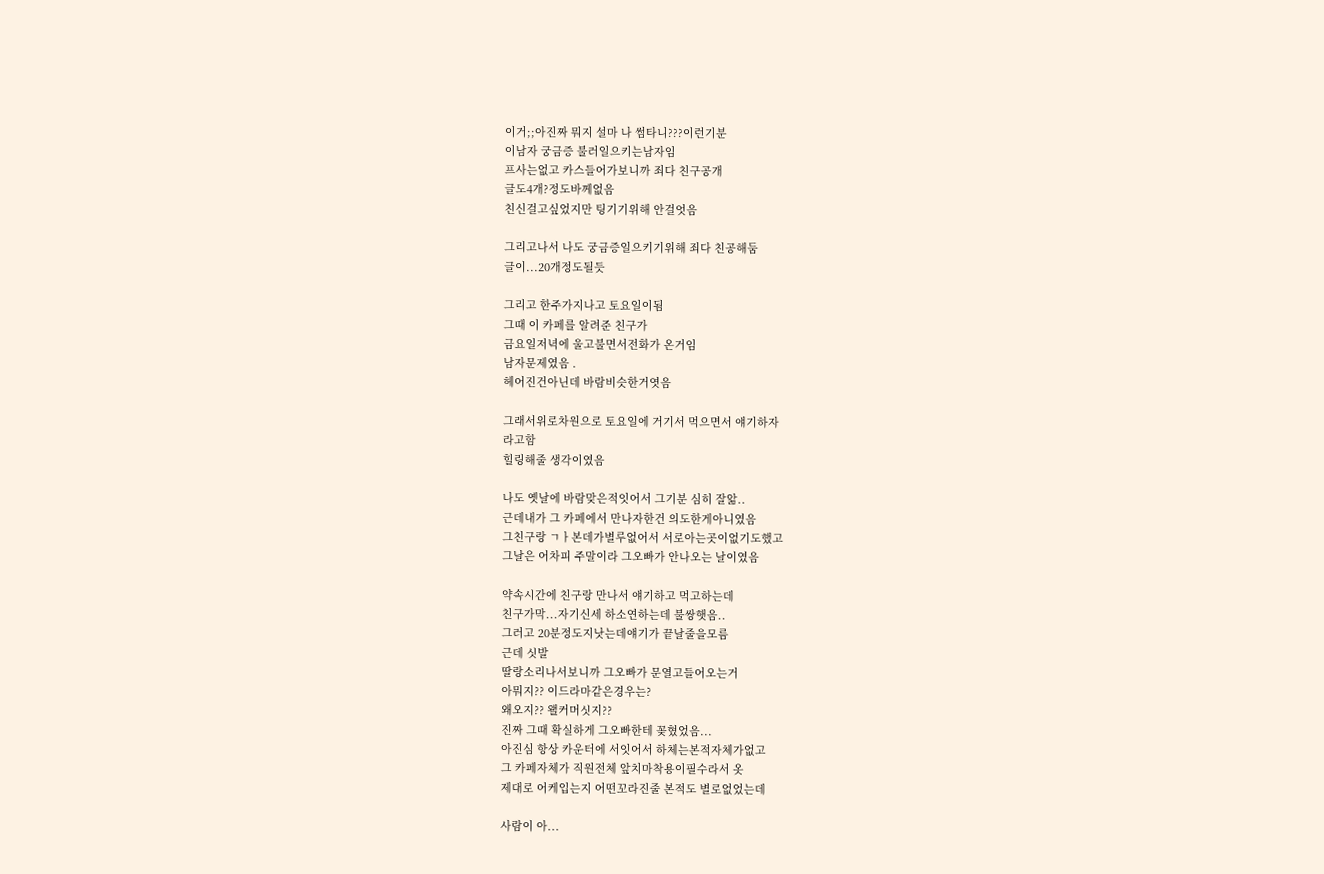이거;;아진짜 뭐지 설마 나 썸타니???이런기분
이남자 궁금증 불러일으키는남자임
프사는없고 카스들어가보니까 죄다 친구공개
글도4개?정도바께없음
친신걸고싶었지만 팅기기위해 안걸엇음

그리고나서 나도 궁금증일으키기위해 죄다 친공해둠
글이...20개정도될듯

그리고 한주가지나고 토요일이됨
그때 이 카페를 알려준 친구가
금요일저녁에 울고불면서전화가 온거임
남자문제였음 .
헤어진건아닌데 바람비슷한거엿음

그래서위로차원으로 토요일에 거기서 먹으면서 얘기하자
라고함
힐링해줄 생각이였음

나도 옛날에 바람맞은적잇어서 그기분 심히 잘앎..
근데내가 그 카페에서 만나자한건 의도한게아니였음
그친구랑 ㄱㅏ본데가별루없어서 서로아는곳이없기도했고
그날은 어차피 주말이라 그오빠가 안나오는 날이였음

약속시간에 친구랑 만나서 얘기하고 먹고하는데
친구가막...자기신세 하소연하는데 불쌍햇음..
그러고 20분정도지낫는데얘기가 끝날줄을모름
근데 싯발
딸랑소리나서보니까 그오빠가 문열고들어오는거
아뭐지?? 이드라마같은경우는?
왜오지?? 왤커머싯지??
진짜 그때 확실하게 그오빠한테 꽂혔었음...
아진심 항상 카운터에 서잇어서 하체는본적자체가없고
그 카페자체가 직원전체 앞치마착용이필수라서 옷
제대로 어케입는지 어떤꼬라진줄 본적도 별로없었는데

사람이 아...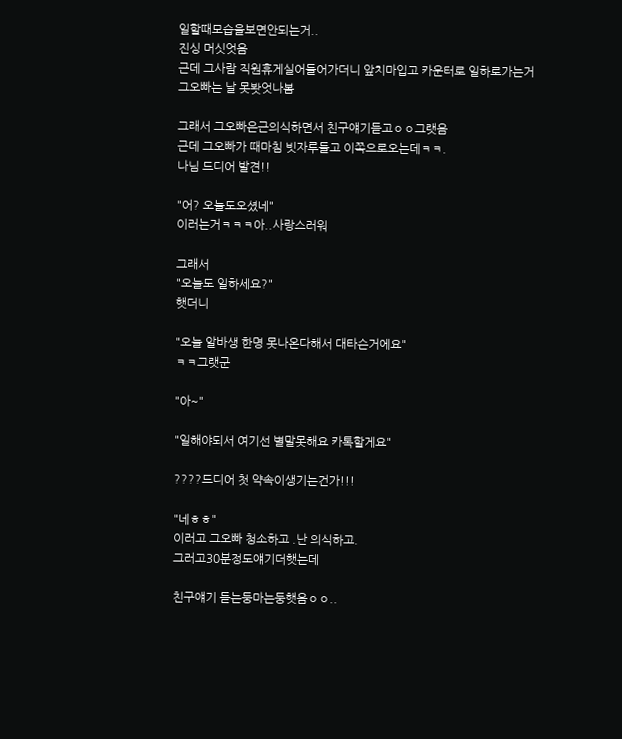일할때모습을보면안되는거..
진싱 머싯엇음
근데 그사람 직원휴게실어들어가더니 앞치마입고 카운터로 일하로가는거
그오빠는 날 못봣엇나봄

그래서 그오빠은근의식하면서 친구얘기듣고ㅇㅇ그랫음
근데 그오빠가 때마침 빗자루들고 이쪽으로오는데ㅋㅋ.
나님 드디어 발견!!

"어? 오늘도오셨네"
이러는거ㅋㅋㅋ아..사랑스러워

그래서
"오늘도 일하세요?"
햇더니

"오늘 알바생 한명 못나온다해서 대타슨거에요"
ㅋㅋ그랫군

"아~"

"일해야되서 여기선 별말못해요 카톡할게요"

????드디어 첫 약속이생기는건가!!!

"네ㅎㅎ"
이러고 그오빠 청소하고 .난 의식하고.
그러고30분정도얘기더햇는데

친구얘기 듣는둥마는둥햇음ㅇㅇ..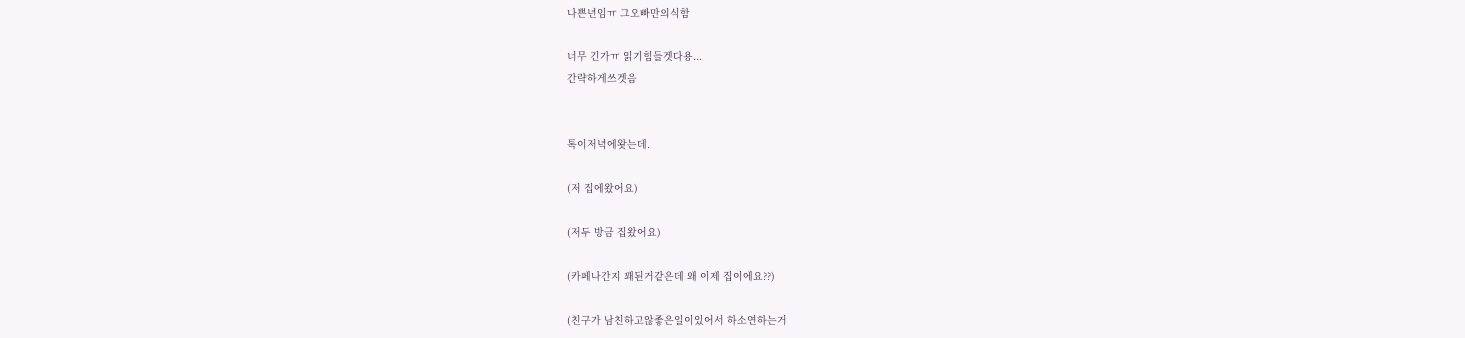나쁜년임ㅠ 그오빠만의식함

너무 긴가ㅠ 읽기힘들겟다용...
간략하게쓰겟음


톡이저녁에왓는데.

(저 집에왔어요)

(저두 방금 집왔어요)

(카페나간지 꽤된거같은데 왜 이제 집이에요??)

(친구가 남친하고않좋은일이있어서 하소연하는거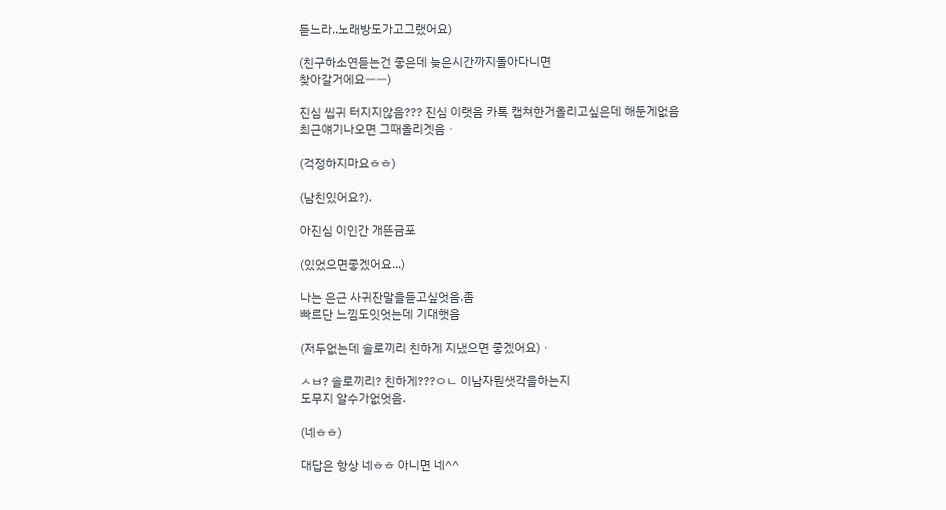듣느라..노래방도가고그랬어요)

(친구하소연듣는건 좋은데 늦은시간까지돌아다니면
찾아갈거에요ㅡㅡ)

진심 씹귀 터지지않음??? 진심 이랫음 카톡 캡쳐한거올리고싶은데 해둔게없음
최근얘기나오면 그때올리겟음ㆍ

(걱정하지마요ㅎㅎ)

(남친있어요?).

아진심 이인간 개뜬금포

(있었으면좋겠어요...)

나는 은근 사귀잔말을듣고싶엇음.좀
빠르단 느낌도잇엇는데 기대햇음

(저두없는데 솔로끼리 친하게 지냈으면 좋겠어요)ㆍ

ㅅㅂ? 솔로끼리? 친하게???ㅇㄴ 이남자뭔샛각을하는지
도무지 알수가없엇음.

(네ㅎㅎ)

대답은 항상 네ㅎㅎ 아니면 네^^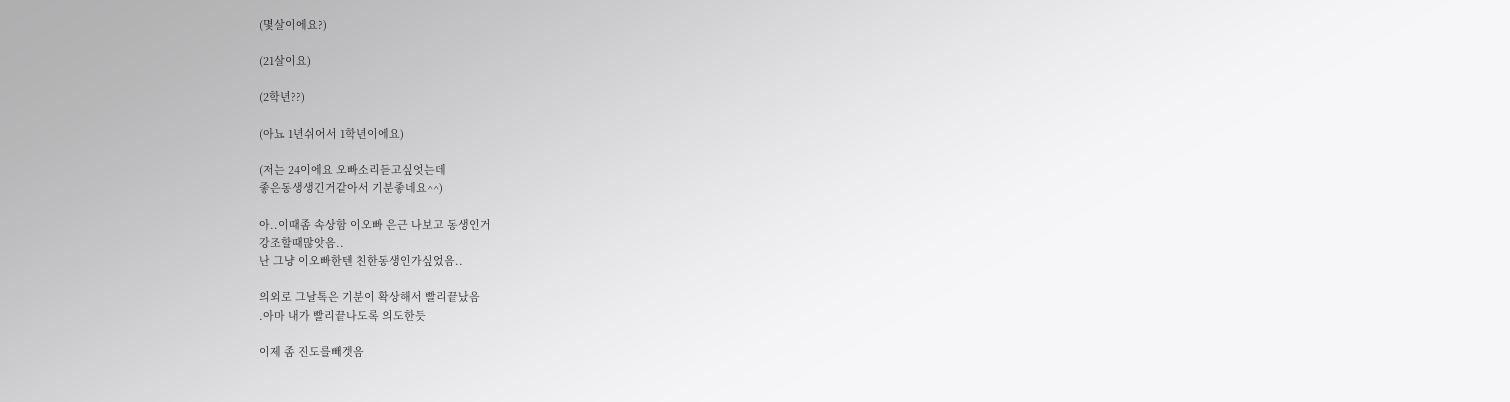(몇살이에요?)

(21살이요)

(2학년??)

(아뇨 1년쉬어서 1학년이에요)

(저는 24이에요 오빠소리듣고싶엇는데
좋은동생생긴거같아서 기분좋네요^^)

아..이때좀 속상함 이오빠 은근 나보고 동생인거
강조할때많앗음..
난 그냥 이오빠한텐 친한동생인가싶었음..

의외로 그날톡은 기분이 확상해서 빨리끝났음
.아마 내가 빨리끝나도록 의도한듯

이제 좀 진도를빼겟음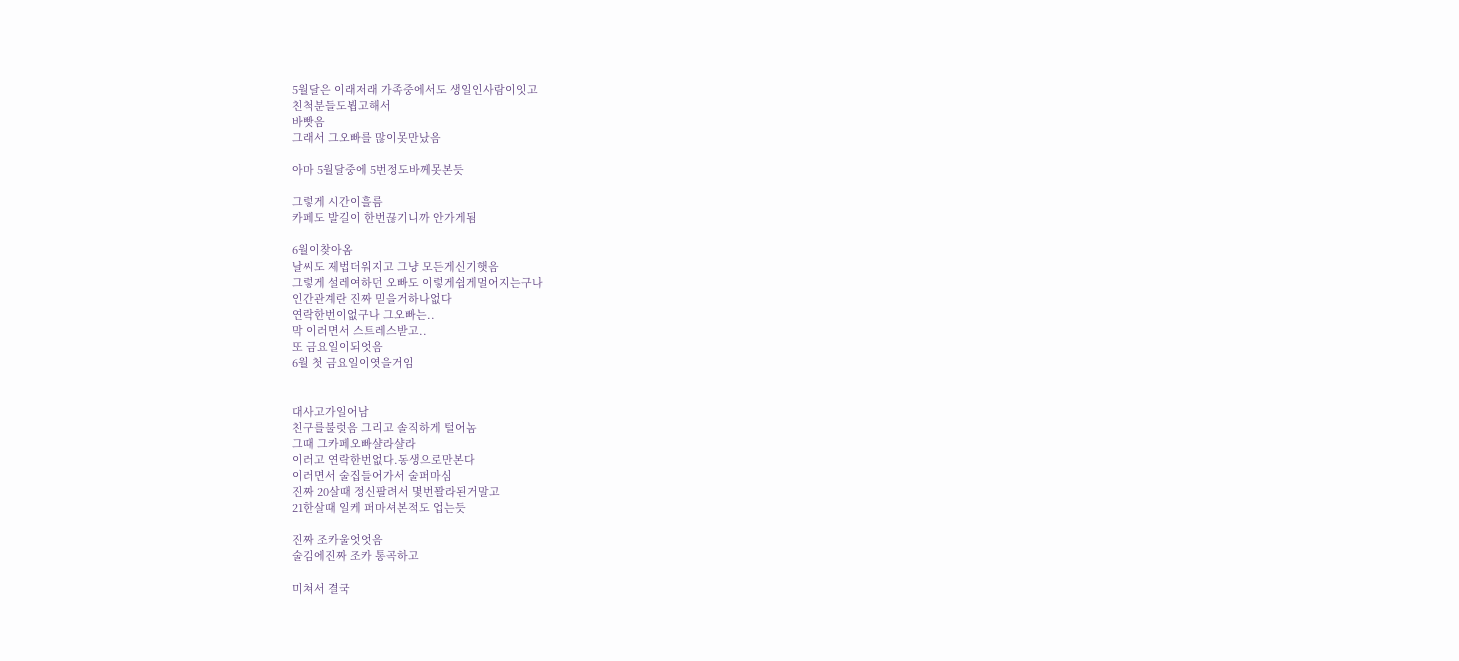5월달은 이래저래 가족중에서도 생일인사람이잇고
친척분들도뵙고해서
바빳음
그래서 그오빠를 많이못만났음

아마 5월달중에 5번정도바께못본듯

그렇게 시간이흘름
카페도 발길이 한번끊기니까 안가게됨

6월이찾아옴
날씨도 제법더워지고 그냥 모든게신기햇음
그렇게 설레여하던 오빠도 이렇게쉽게멀어지는구나
인간관계란 진짜 믿을거하나없다
연락한번이없구나 그오빠는..
막 이러면서 스트레스받고..
또 금요일이되엇음
6월 첫 금요일이엿을거임


대사고가일어남
친구를불럿음 그리고 솔직하게 털어놈
그때 그카페오빠샬라샬라
이러고 연락한번없다.동생으로만본다
이러면서 술집들어가서 술퍼마심
진짜 20살때 정신팔려서 몇번꽐라된거말고
21한살때 일케 퍼마셔본적도 업는듯

진짜 조카울엇엇음
술김에진짜 조카 통곡하고

미쳐서 결국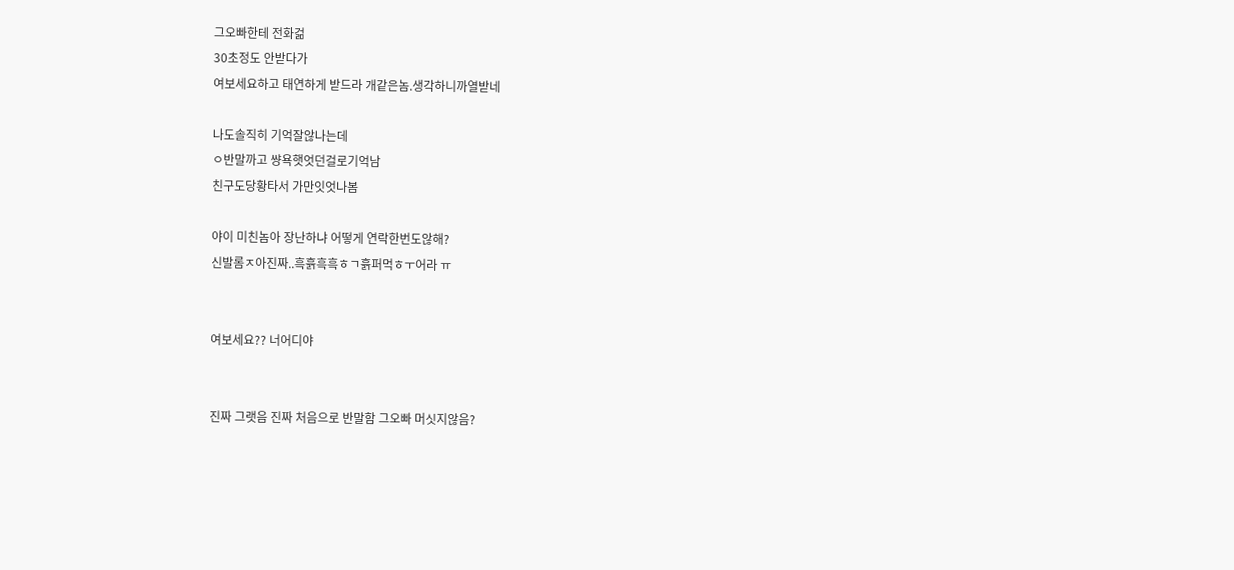그오빠한테 전화걺
30초정도 안받다가
여보세요하고 태연하게 받드라 개같은놈.생각하니까열받네

나도솔직히 기억잘않나는데
ㅇ반말까고 썅욕햇엇던걸로기억남
친구도당황타서 가만잇엇나봄

야이 미친놈아 장난하냐 어떻게 연락한번도않해?
신발롬ㅈ아진짜..흑흙흑흑ㅎㄱ흙퍼먹ㅎㅜ어라 ㅠ


여보세요?? 너어디야


진짜 그랫음 진짜 처음으로 반말함 그오빠 머싯지않음?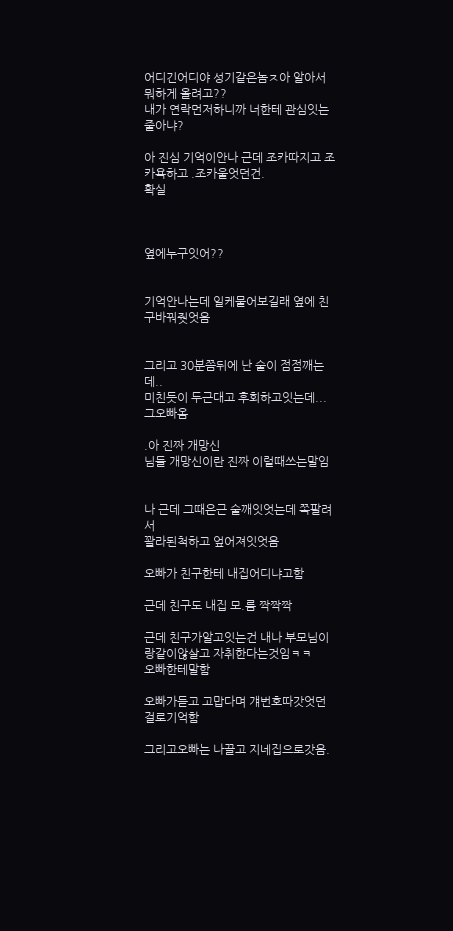어디긴어디야 성기같은놈ㅈ아 알아서뭐하게 올려고??
내가 연락먼저하니까 너한테 관심잇는줄아냐?

아 진심 기억이안나 근데 조카따지고 조카욕하고 .조카울엇던건.
확실



옆에누구잇어??


기억안나는데 일케물어보길래 옆에 친구바꿔줫엇음


그리고 30분쯤뒤에 난 술이 점점깨는데..
미친듯이 두근대고 후회하고잇는데...
그오빠옴

.아 진짜 개망신
님들 개망신이란 진짜 이럴때쓰는말임


나 근데 그때은근 술깨잇엇는데 쪽팔려서
꽐라된척하고 엎어져잇엇음

오빠가 친구한테 내집어디냐고함

근데 친구도 내집 모.름 짝짝짝

근데 친구가알고잇는건 내나 부모님이랑같이않살고 자취한다는것임ㅋㅋ
오빠한테말함

오빠가듣고 고맙다며 걔번호따갓엇던걸로기억함

그리고오빠는 나끌고 지네집으로갓음.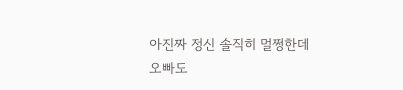아진짜 정신 솔직히 멀쩡한데
오빠도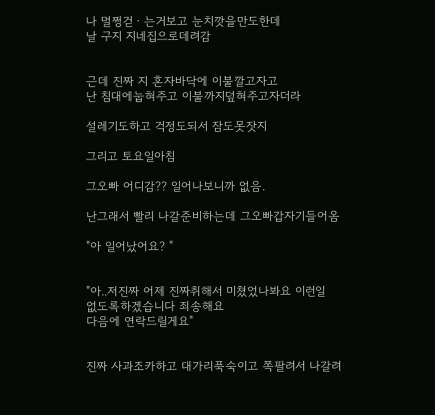나 멀쩡걷ㆍ는거보고 눈치깟을만도한데
날 구지 지네집으로데려감


근데 진짜 지 혼자바닥에 이불깔고자고
난 침대에눕혀주고 이불까지덮혀주고자더라

설레기도하고 걱정도되서 잠도못잣지

그리고 토요일아침

그오빠 어디감?? 일어나보니까 없음.

난그래서 빨리 나갈준비하는데 그오빠갑자기들어옴

"아 일어났어요? "


"아..저진짜 어제 진짜취해서 미쳤었나봐요 이런일
없도록하겠습니다 죄송해요
다음에 연락드릴게요"


진짜 사과조카하고 대가리푹숙이고 쪽팔려서 나갈려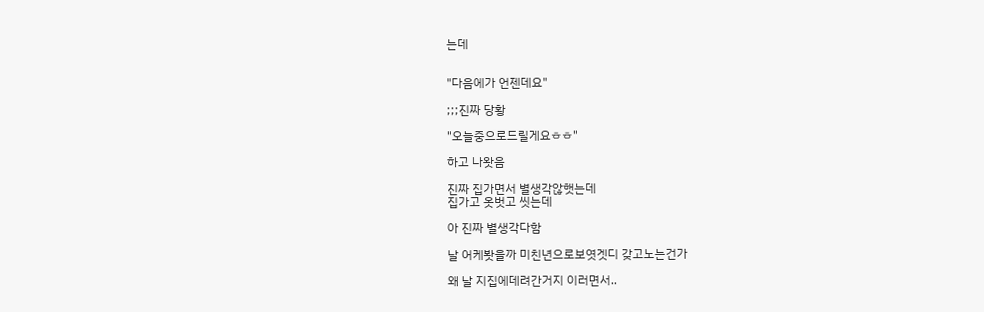는데


"다음에가 언젠데요"

;;;진짜 당황

"오늘중으로드릴게요ㅎㅎ"

하고 나왓음

진짜 집가면서 별생각않햇는데
집가고 옷벗고 씻는데

아 진짜 별생각다함

날 어케봣을까 미친년으로보엿겟디 갖고노는건가

왜 날 지집에데려간거지 이러면서..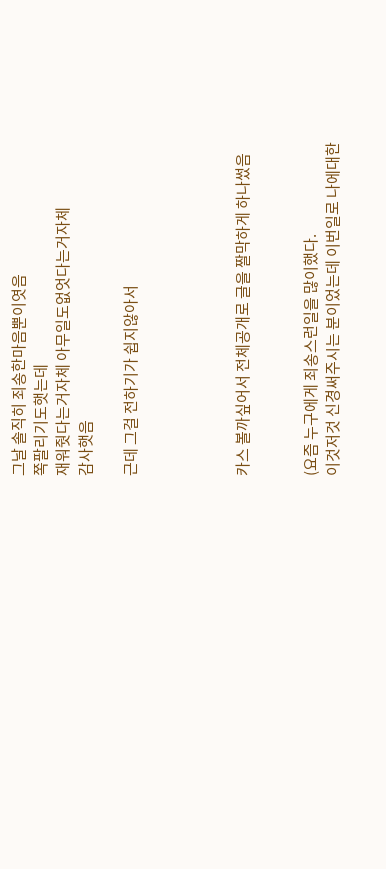그날 솔직히 죄송한마음뿐이엿음
쪽팔리기도햇는데
재워줫다는거자체 아무일도없엇다는거자체
감사햇음

근데 그걸 전하기가 쉽지않아서




카스 볼까싶어서 전체공개로 글을 짤막하게 하나썼음


(요즘 누구에게 죄송스런일을 많이했다.
이것저것 신경써주시는 분이었는데 이번일로 나에대한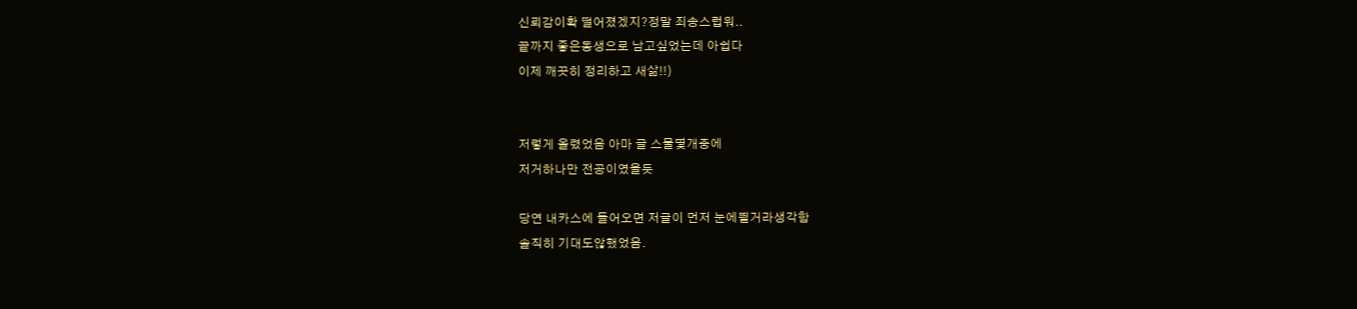신뢰감이확 떨어졌겠지?정말 죄송스럽워..
끝까지 좋은동생으로 남고싶었는데 아쉽다
이제 깨끗히 정리하고 새삶!!)


저렇게 올렸었음 아마 글 스물몇개중에
저거하나만 전공이였을듯

당연 내카스에 들어오면 저글이 먼저 눈에띌거라생각함
솔직히 기대도않했었음.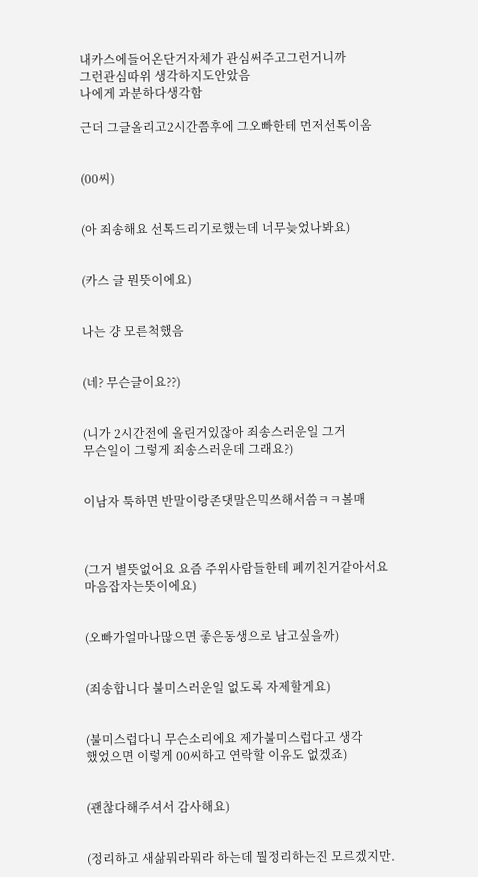내카스에들어온단거자체가 관심써주고그런거니까
그런관심따위 생각하지도안았음
나에게 과분하다생각함

근더 그글올리고2시간쯤후에 그오빠한테 먼저선톡이옴


(00씨)


(아 죄송해요 선톡드리기로했는데 너무늦었나봐요)


(카스 글 뭔뜻이에요)


나는 걍 모른척했음


(네? 무슨글이요??)


(니가 2시간전에 올린거있잖아 죄송스러운일 그거
무슨일이 그렇게 죄송스러운데 그래요?)


이남자 툭하면 반말이랑존댓말은믹쓰해서씀ㅋㅋ볼매



(그거 별뜻없어요 요즘 주위사람들한테 폐끼친거같아서요
마음잡자는뜻이에요)


(오빠가얼마나많으면 좋은동생으로 남고싶을까)


(죄송합니다 불미스러운일 없도록 자제할게요)


(불미스럽다니 무슨소리에요 제가불미스럽다고 생각
했었으면 이렇게 00씨하고 연락할 이유도 없겠죠)


(괜찮다해주셔서 감사해요)


(정리하고 새삶뭐라뭐라 하는데 뭘정리하는진 모르겠지만.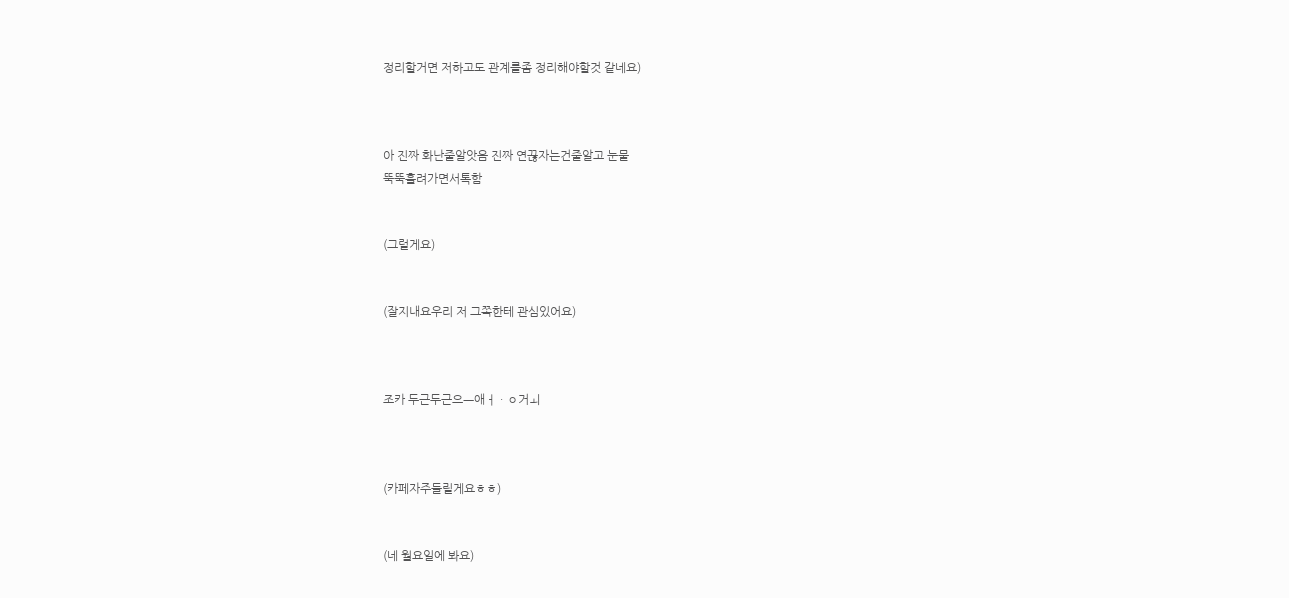정리할거면 저하고도 관계를좀 정리해야할것 같네요)



아 진짜 화난줄알앗음 진짜 연끊자는건줄알고 눈물
뚝뚝흘려가면서톡함


(그럴게요)


(잘지내요우리 저 그쪽한테 관심있어요)



조카 두근두근으ㅡ애ㅓㆍㅇ거ㅚ



(카페자주들릴게요ㅎㅎ)


(네 월요일에 봐요)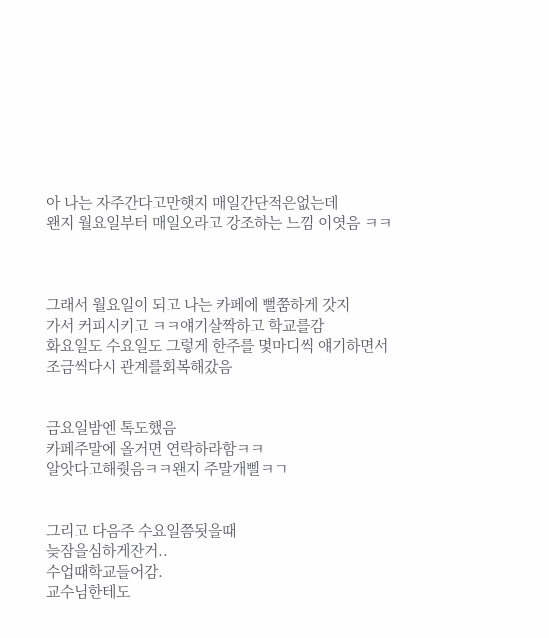아 나는 자주간다고만햇지 매일간단적은없는데
왠지 월요일부터 매일오라고 강조하는 느낌 이엿음 ㅋㅋ



그래서 월요일이 되고 나는 카페에 뻘쭘하게 갓지
가서 커피시키고 ㅋㅋ얘기살짝하고 학교를감
화요일도 수요일도 그렇게 한주를 몇마디씩 얘기하면서
조금씩다시 관계를회복해갔음


금요일밤엔 톡도했음
카페주말에 올거면 연락하라함ㅋㅋ
알앗다고해줫음ㅋㅋ왠지 주말개삘ㅋㄱ


그리고 다음주 수요일쯤됫을때
늦잠을심하게잔거..
수업때학교들어감.
교수님한테도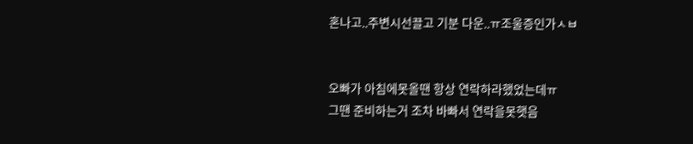혼나고..주변시선끌고 기분 다운..ㅠ조울증인가ㅅㅂ


오빠가 아침에못올땐 항상 연락하라했었는데ㅠ
그땐 준비하는거 조차 바빠서 연락을못햇음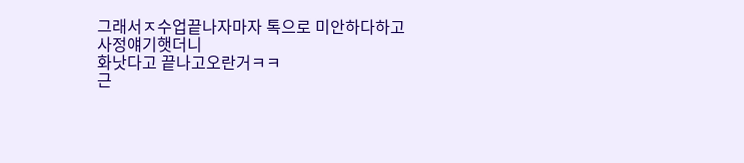그래서ㅈ수업끝나자마자 톡으로 미안하다하고
사정얘기햇더니
화낫다고 끝나고오란거ㅋㅋ
근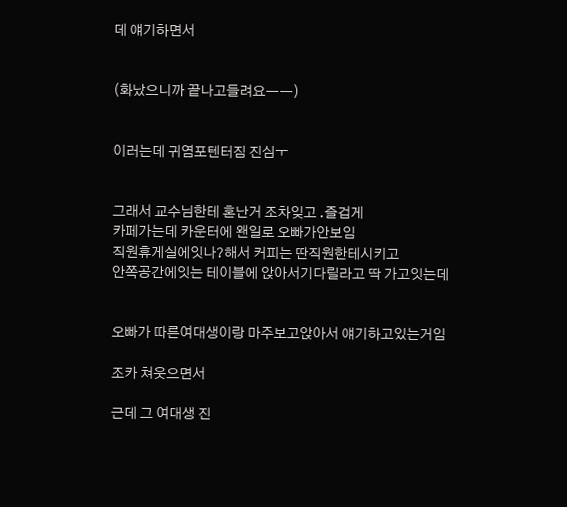데 얘기하면서


(화났으니까 끝나고들려요ㅡㅡ)


이러는데 귀염포텐터짐 진심ㅜ


그래서 교수님한테 혼난거 조차잊고 .즐겁게
카페가는데 카운터에 왠일로 오빠가안보임
직원휴게실에잇나?해서 커피는 딴직원한테시키고
안쪽공간에잇는 테이블에 앉아서기다릴라고 딱 가고잇는데


오빠가 따른여대생이랑 마주보고앉아서 얘기하고있는거임

조카 쳐웃으면서

근데 그 여대생 진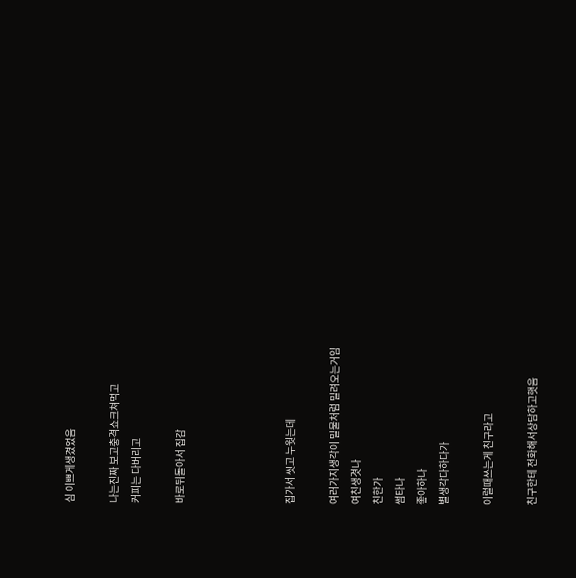심 이쁘게생겼었음

나는진짜 보고충격쇼크쳐먹고
커피는 다버리고

바로뒤돌아서 집감




집가서 씻고 누웟는데

여러가지생각이 밀물처럼 밀려오는거임
여친생겻나
친한가
썸타나
좋아하나
별생각다하다가

이럴때쓰는게 친구라고

친구한테 전화해서상담하고햇음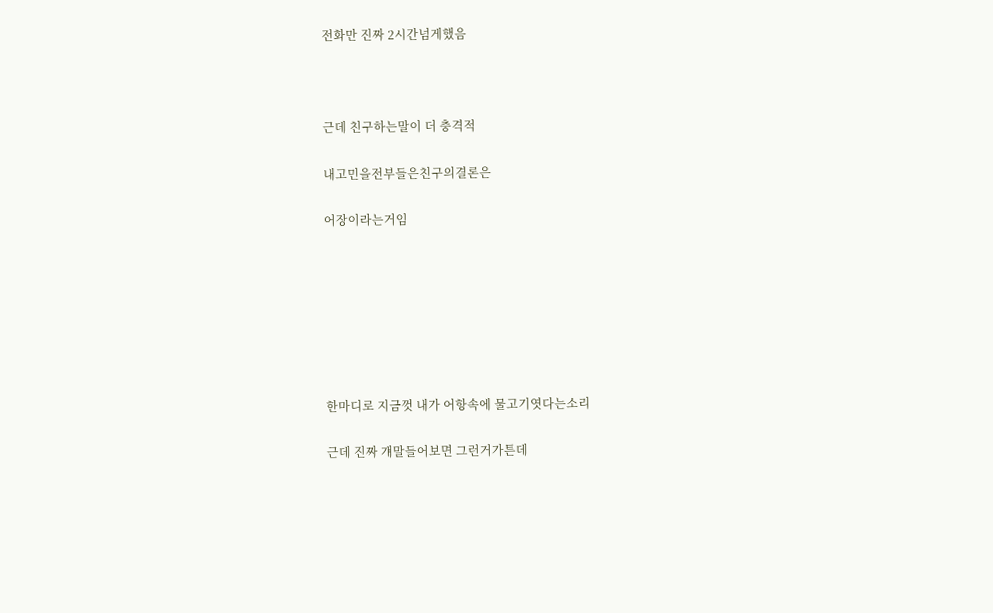전화만 진짜 2시간넘게했음



근데 친구하는말이 더 충격적

내고민을전부들은친구의결론은

어장이라는거임







한마디로 지금껏 내가 어항속에 물고기엿다는소리

근데 진짜 걔말들어보면 그런거가튼데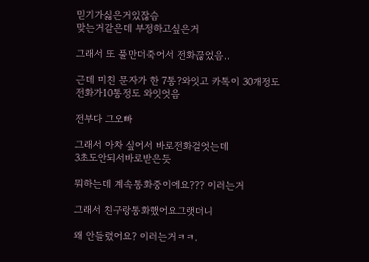믿기가싫은거있잖슴
맞는거같은데 부정하고싶은거

그래서 또 풀만더죽어서 전화끊었음..

근데 미친 문자가 한 7통?와잇고 카톡이 30개정도
전화가10통정도 와잇엇음

전부다 그오빠

그래서 아차 싶어서 바로전화걸엇는데
3초도안되서바로받은듯

뭐하는데 계속통화중이에요??? 이러는거

그래서 친구랑통화했어요그랫더니

왜 안들렸어요? 이러는거ㅋㅋ.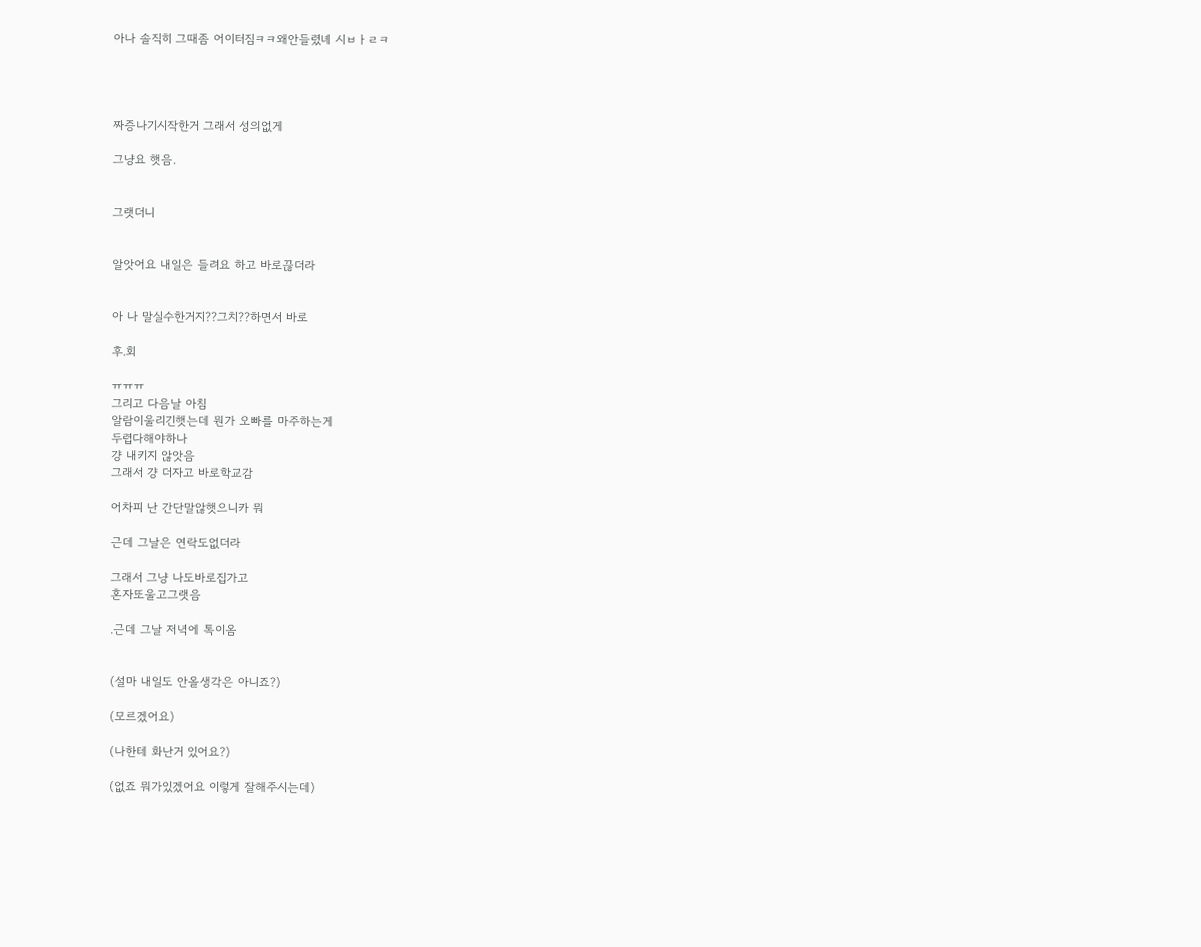아나 솔직히 그때좀 어이터짐ㅋㅋ왜안들렸녜 시ㅂㅏㄹㅋ




짜증나기시작한거 그래서 성의없게

그냥요 햇음.


그랫더니


알앗어요 내일은 들려요 하고 바로끊더라


아 나 말실수한거지??그치??하면서 바로

후.회

ㅠㅠㅠ
그리고 다음날 아침
알람이울리긴햇는데 뭔가 오빠를 마주하는게
두렵다해야하나
걍 내키지 않앗음
그래서 걍 더자고 바로학교감

어차피 난 간단말않햇으니카 뭐

근데 그날은 연락도없더라

그래서 그냥 나도바로집가고
혼자또울고그랫음

.근데 그날 저녁에 톡이옴


(설마 내일도 안올생각은 아니죠?)

(모르겠어요)

(나한테 화난거 있어요?)

(없죠 뭐가있겠어요 이렇게 잘해주시는데)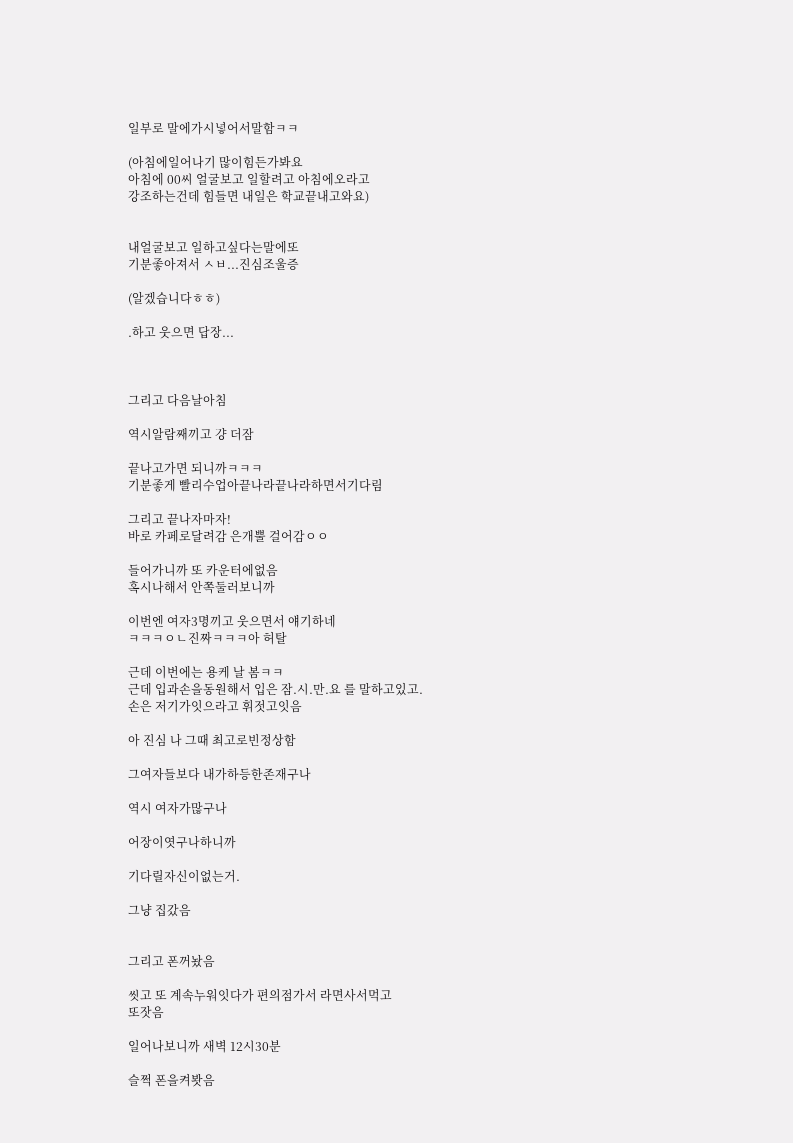일부로 말에가시넣어서말함ㅋㅋ

(아침에일어나기 많이힘든가봐요
아침에 00씨 얼굴보고 일할려고 아침에오라고
강조하는건데 힘들면 내일은 학교끝내고와요)


내얼굴보고 일하고싶다는말에또
기분좋아져서 ㅅㅂ...진심조울증

(알겠습니다ㅎㅎ)

.하고 웃으면 답장...



그리고 다음날아침

역시알람째끼고 걍 더잠

끝나고가면 되니까ㅋㅋㅋ
기분좋게 빨리수업아끝나라끝나라하면서기다림

그리고 끝나자마자!
바로 카페로달려감 은개뿔 걸어감ㅇㅇ

들어가니까 또 카운터에없음
혹시나해서 안쪽둘러보니까

이번엔 여자3명끼고 웃으면서 얘기하네
ㅋㅋㅋㅇㄴ진짜ㅋㅋㅋ아 허탈

근데 이번에는 용케 날 봄ㅋㅋ
근데 입과손을동원해서 입은 잠.시.만.요 를 말하고있고.
손은 저기가잇으라고 휘젓고잇음

아 진심 나 그때 최고로빈정상함

그여자들보다 내가하등한존재구나

역시 여자가많구나

어장이엿구나하니까

기다릴자신이없는거.

그냥 집갔음


그리고 폰꺼놨음

씻고 또 계속누워잇다가 편의점가서 라면사서먹고
또잣음

일어나보니까 새벽 12시30분

슬쩍 폰을켜봣음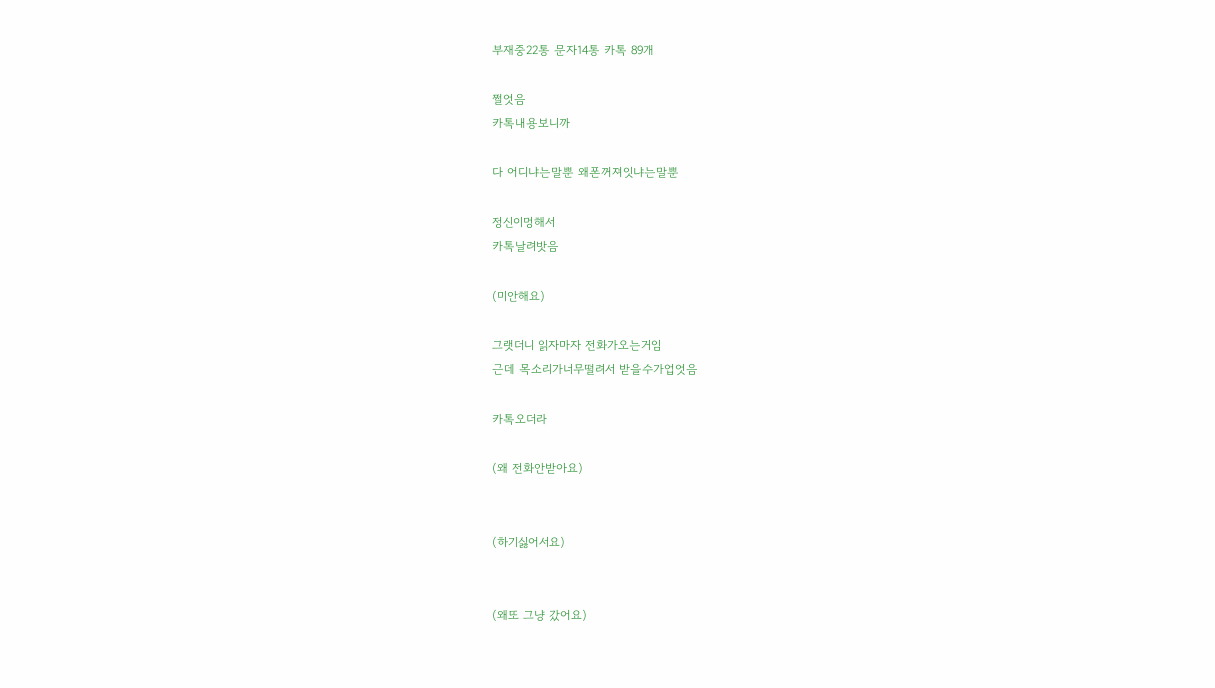부재중22통 문자14통 카톡 89개

쩔엇음
카톡내용보니까

다 어디냐는말뿐 왜폰꺼져잇냐는말뿐

정신이멍해서
카톡날려밧음

(미안해요)

그랫더니 읽자마자 전화가오는거임
근데 목소리가너무떨려서 받을수가업엇음

카톡오더라

(왜 전화안받아요)


(하기싫어서요)


(왜또 그냥 갔어요)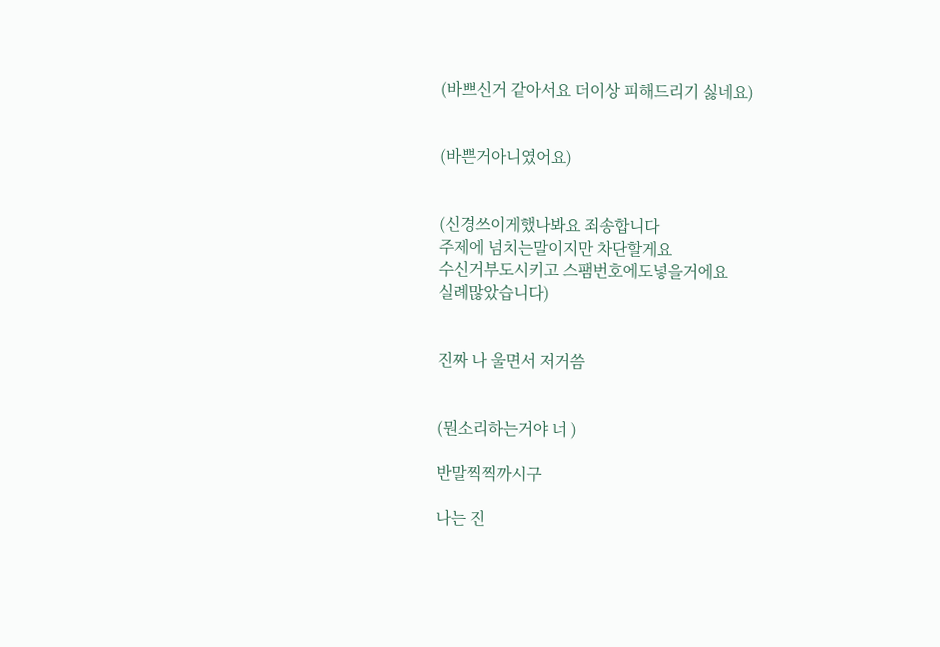(바쁘신거 같아서요 더이상 피해드리기 싫네요)


(바쁜거아니였어요)


(신경쓰이게했나봐요 죄송합니다
주제에 넘치는말이지만 차단할게요
수신거부도시키고 스팸번호에도넣을거에요
실례많았습니다)


진짜 나 울면서 저거씀


(뭔소리하는거야 너 )

반말찍찍까시구

나는 진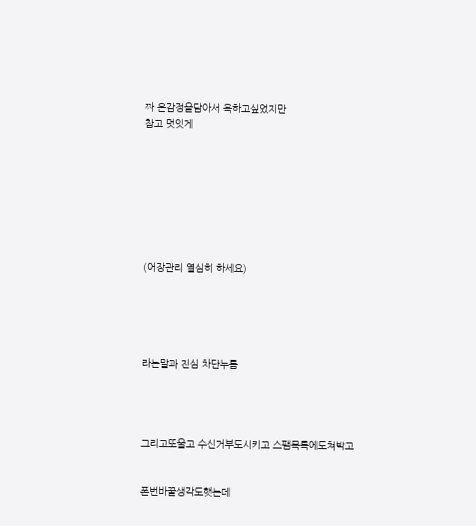짜 온감정을담아서 욕하고싶었지만
참고 멋잇게








(어장관리 열심히 하세요)





라는말과 진심 차단누름




그리고또울고 수신거부도시키고 스팸목록에도쳐박고


폰번바꿀생각도햇는데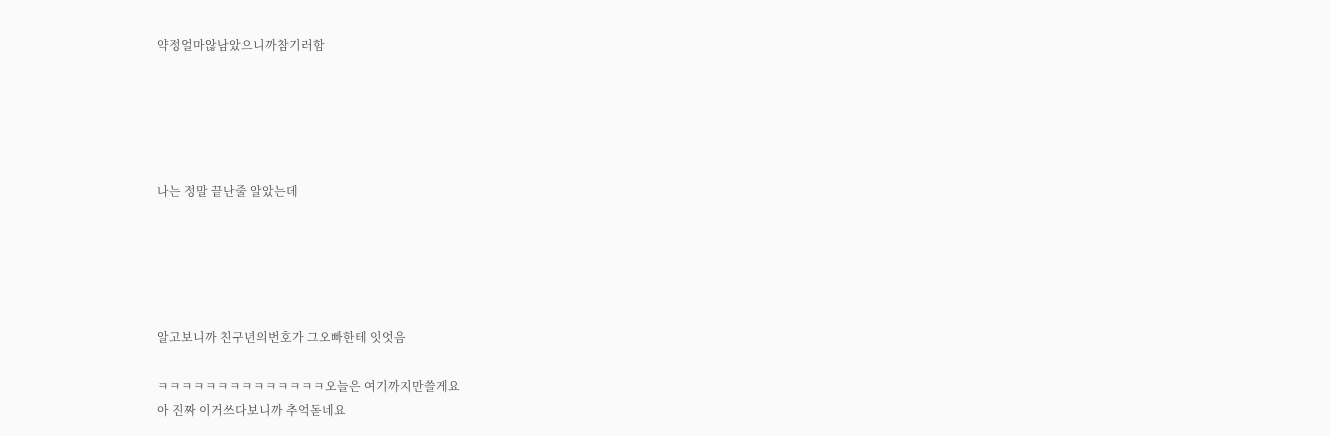약정얼마않남았으니까참기러함





나는 정말 끝난줄 알았는데





알고보니까 친구년의번호가 그오빠한테 잇엇음

ㅋㅋㅋㅋㅋㅋㅋㅋㅋㅋㅋㅋㅋㅋ오늘은 여기까지만쓸게요
아 진짜 이거쓰다보니까 추억돋네요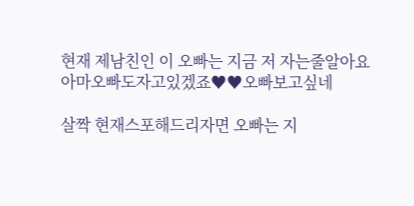현재 제남친인 이 오빠는 지금 저 자는줄알아요
아마오빠도자고있겠죠♥♥오빠보고싶네

살짝 현재스포해드리자면 오빠는 지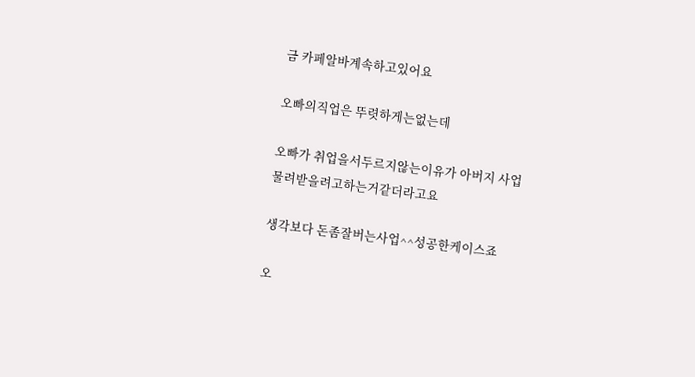금 카페알바계속하고있어요

오빠의직업은 뚜렷하게는없는데

오빠가 취업을서두르지않는이유가 아버지 사업
물려받을려고하는거같더라고요

생각보다 돈좀잘버는사업^^성공한케이스죠

오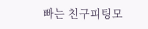빠는 친구피팅모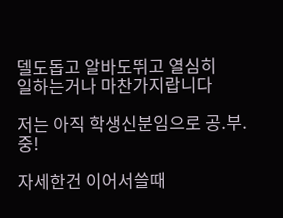델도돕고 알바도뛰고 열심히
일하는거나 마찬가지랍니다

저는 아직 학생신분임으로 공.부.중!

자세한건 이어서쓸때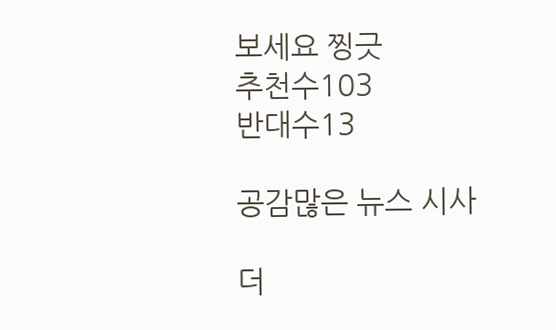보세요 찡긋
추천수103
반대수13

공감많은 뉴스 시사

더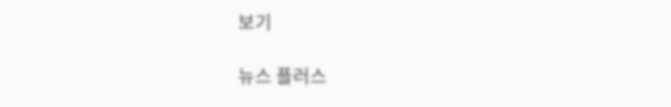보기

뉴스 플러스